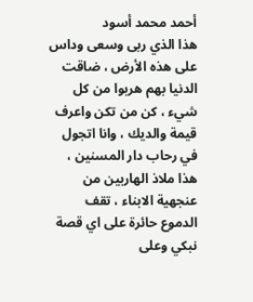أحمد محمد أسود
هذا الذي ربى وسعى وداس على هذه الأرض ، ضاقت الدنيا بهم هربوا من كل شيء ، كن من تكن واعرف قيمة والديك ، وانا اتجول في رحاب دار المسنين ، هذا ملاذ الهاربين من عنجهية الابناء ، تقف الدموع حائرة على اي قصة نبكي وعلى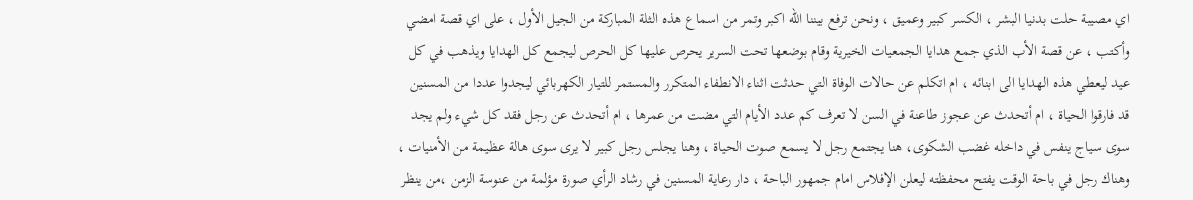اي مصيبة حلت بدنيا البشر ، الكسر كبير وعميق ، ونحن ترفع بيننا الله اكبر وتمر من اسماع هذه الثلة المباركة من الجيل الأول ، على اي قصة امضي وأكتب ، عن قصة الأب الذي جمع هدايا الجمعيات الخيرية وقام بوضعها تحت السرير يحرص عليها كل الحرص ليجمع كل الهدايا ويذهب في كل عيد ليعطي هذه الهدايا الى ابنائه ، ام اتكلم عن حالات الوفاة التي حدثت اثناء الانطفاء المتكرر والمستمر للتيار الكهربائي ليجدوا عددا من المسنين قد فارقوا الحياة ، ام أتحدث عن عجوز طاعنة في السن لا تعرف كم عدد الأيام التي مضت من عمرها ، ام أتحدث عن رجل فقد كل شيء ولم يجد سوى سياج ينفس في داخله غضب الشكوى، هنا يجتمع رجل لا يسمع صوت الحياة ، وهنا يجلس رجل كبير لا يرى سوى هالة عظيمة من الأمنيات ، وهناك رجل في باحة الوقت يفتح محفظته ليعلن الإفلاس امام جمهور الباحة ، دار رعاية المسنين في رشاد الرأي صورة مؤلمة من عنوسة الزمن ،من ينظر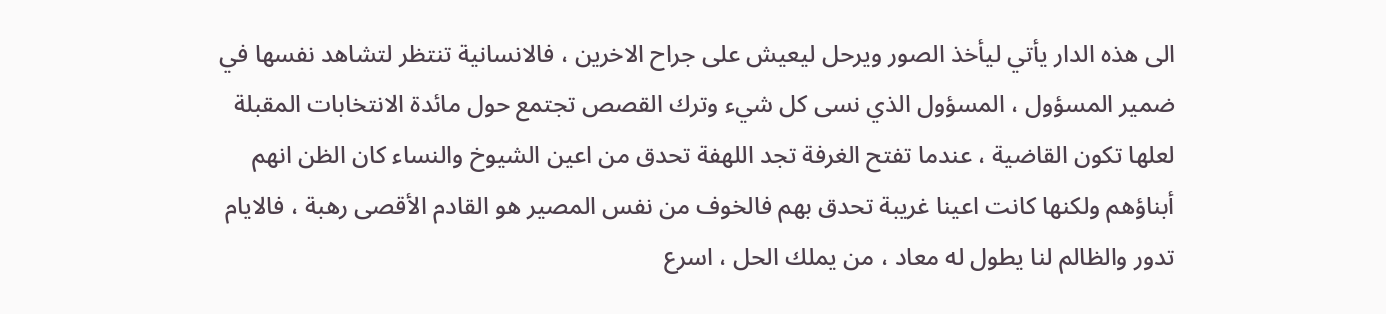الى هذه الدار يأتي ليأخذ الصور ويرحل ليعيش على جراح الاخرين ، فالانسانية تنتظر لتشاهد نفسها في ضمير المسؤول ، المسؤول الذي نسى كل شيء وترك القصص تجتمع حول مائدة الانتخابات المقبلة لعلها تكون القاضية ، عندما تفتح الغرفة تجد اللهفة تحدق من اعين الشيوخ والنساء كان الظن انهم أبناؤهم ولكنها كانت اعينا غريبة تحدق بهم فالخوف من نفس المصير هو القادم الأقصى رهبة ، فالايام تدور والظالم لنا يطول له معاد ، من يملك الحل ، اسرع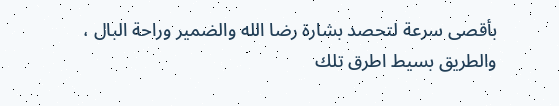بأقصى سرعة لتحصد بشارة رضا الله والضمير وراحة البال ، والطريق بسيط اطرق تلك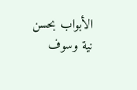الأبواب بحسن نية وسوف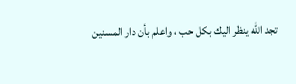تجد الله ينظر اليك بكل حب ، واعلم بأن دار المسنين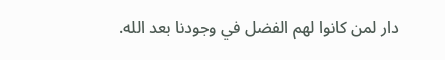دار لمن كانوا لهم الفضل في وجودنا بعد الله.